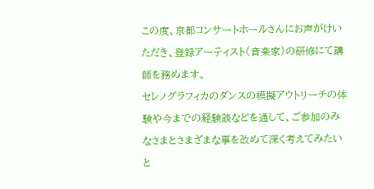この度、京都コンサートホールさんにお声がけいただき、登録アーティスト(音楽家)の研修にて講師を務めます。
セレノグラフィカのダンスの模擬アウトリーチの体験や今までの経験談などを通して、ご参加のみなさまとさまざまな事を改めて深く考えてみたいと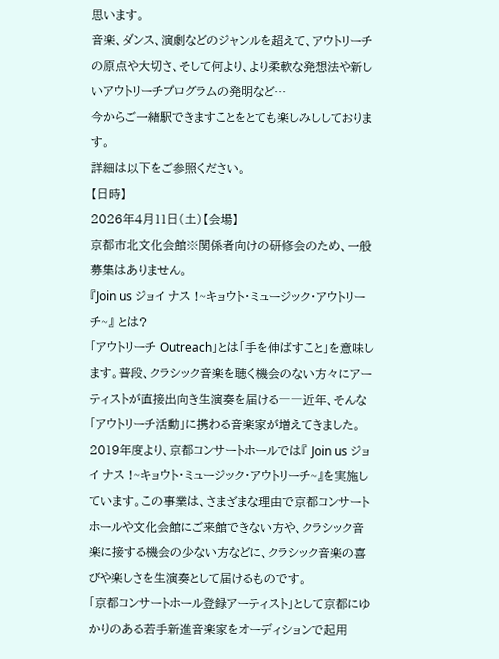思います。
音楽、ダンス、演劇などのジャンルを超えて、アウトリーチの原点や大切さ、そして何より、より柔軟な発想法や新しいアウトリーチプログラムの発明など…
今からご一緒駅できますことをとても楽しみししております。
詳細は以下をご参照ください。
【日時】
2026年4月11日(土)【会場】
京都市北文化会館※関係者向けの研修会のため、一般募集はありません。
『Join us ジョイ ナス !~キョウト・ミュージック・アウトリーチ~』 とは?
「アウトリーチ Outreach」とは「手を伸ばすこと」を意味します。普段、クラシック音楽を聴く機会のない方々にアーティストが直接出向き生演奏を届ける――近年、そんな「アウトリーチ活動」に携わる音楽家が増えてきました。2019年度より、京都コンサートホールでは『 Join us ジョイ ナス !~キョウト・ミュージック・アウトリーチ~』を実施しています。この事業は、さまざまな理由で京都コンサートホールや文化会館にご来館できない方や、クラシック音楽に接する機会の少ない方などに、クラシック音楽の喜びや楽しさを生演奏として届けるものです。
「京都コンサートホール登録アーティスト」として京都にゆかりのある若手新進音楽家をオーディションで起用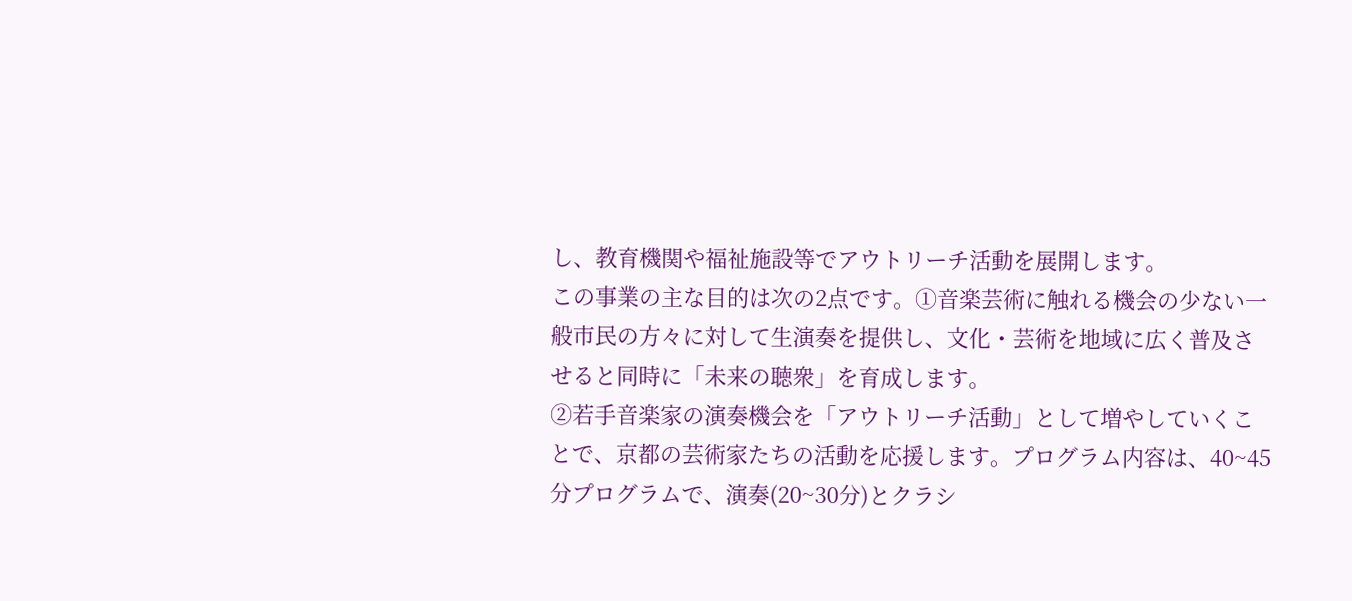し、教育機関や福祉施設等でアウトリーチ活動を展開します。
この事業の主な目的は次の2点です。①音楽芸術に触れる機会の少ない一般市民の方々に対して生演奏を提供し、文化・芸術を地域に広く普及させると同時に「未来の聴衆」を育成します。
②若手音楽家の演奏機会を「アウトリーチ活動」として増やしていくことで、京都の芸術家たちの活動を応援します。プログラム内容は、40~45分プログラムで、演奏(20~30分)とクラシ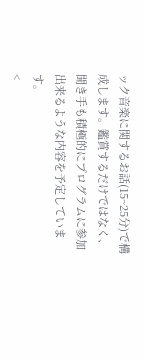ック音楽に関するお話(15~25分)で構成します。鑑賞するだけではなく、聞き手も積極的にプログラムに参加出来るような内容を予定しています。
<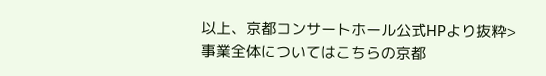以上、京都コンサートホール公式HPより抜粋>
事業全体についてはこちらの京都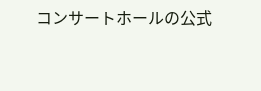コンサートホールの公式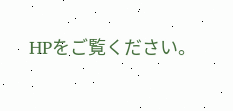HPをご覧ください。